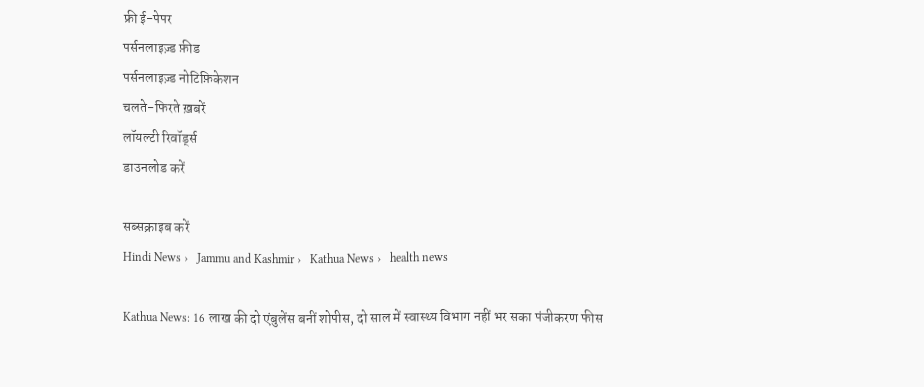फ्री ई-पेपर
पर्सनलाइज़्ड फ़ीड
पर्सनलाइज़्ड नोटिफ़िकेशन
चलते-फिरते ख़बरें
लॉयल्टी रिवॉर्ड्स
डाउनलोड करें

सब्सक्राइब करें
Hindi News ›   Jammu and Kashmir ›   Kathua News ›   health news

Kathua News: 16 लाख की दो एंबुलेंस बनीं शोपीस, दो साल में स्वास्थ्य विभाग नहीं भर सका पंजीकरण फीस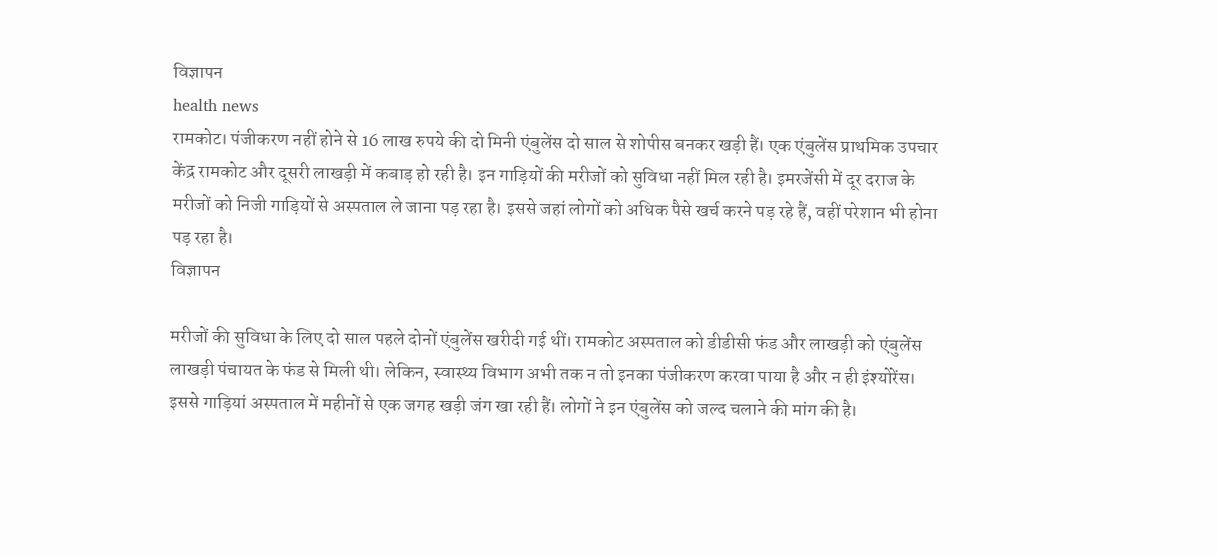विज्ञापन
health news
रामकोट। पंजीकरण नहीं होने से 16 लाख रुपये की दो मिनी एंबुलेंस दो साल से शोपीस बनकर खड़ी हैं। एक एंबुलेंस प्राथमिक उपचार केंद्र रामकोट और दूसरी लाखड़ी में कबाड़ हो रही है। इन गाड़ियों की मरीजों को सुविधा नहीं मिल रही है। इमरजेंसी में दूर दराज के मरीजों को निजी गाड़ियों से अस्पताल ले जाना पड़ रहा है। इससे जहां लोगों को अधिक पैसे खर्च करने पड़ रहे हैं, वहीं परेशान भी होना पड़ रहा है।
विज्ञापन

मरीजों की सुविधा के लिए दो साल पहले दोनों एंबुलेंस खरीदी गई थीं। रामकोट अस्पताल को डीडीसी फंड और लाखड़ी को एंबुलेंस लाखड़ी पंचायत के फंड से मिली थी। लेकिन, स्वास्थ्य विभाग अभी तक न तो इनका पंजीकरण करवा पाया है और न ही इंश्योरेंस। इससे गाड़ियां अस्पताल में महीनों से एक जगह खड़ी जंग खा रही हैं। लोगों ने इन एंबुलेंस को जल्द चलाने की मांग की है।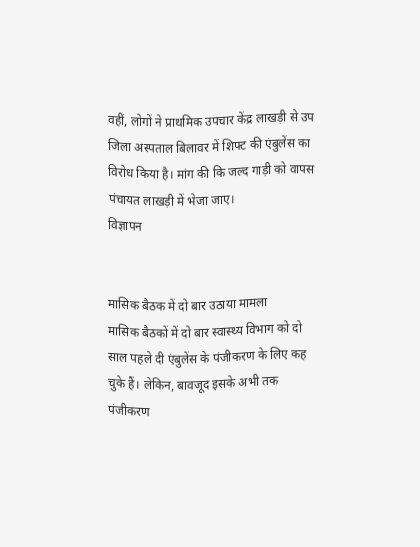वहीं, लोगों ने प्राथमिक उपचार केंद्र लाखड़ी से उप जिला अस्पताल बिलावर में शिफ्ट की एंबुलेंस का विरोध किया है। मांग की कि जल्द गाड़ी को वापस पंचायत लाखड़ी में भेजा जाए।
विज्ञापन


मासिक बैठक में दो बार उठाया मामला
मासिक बैठकों में दो बार स्वास्थ्य विभाग को दो साल पहले दी एंबुलेंस के पंजीकरण के लिए कह चुके हैं। लेकिन, बावजूद इसके अभी तक पंजीकरण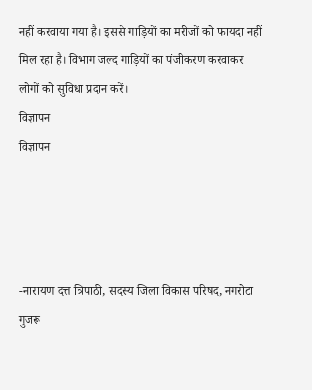नहीं करवाया गया है। इससे गाड़ियों का मरीजों को फायदा नहीं मिल रहा है। विभाग जल्द गाड़ियों का पंजीकरण करवाकर लोगों को सुविधा प्रदान करें।
विज्ञापन
विज्ञापन




-नारायण दत्त त्रिपाठी, सदस्य जिला विकास परिषद, नगरोटा गुजरू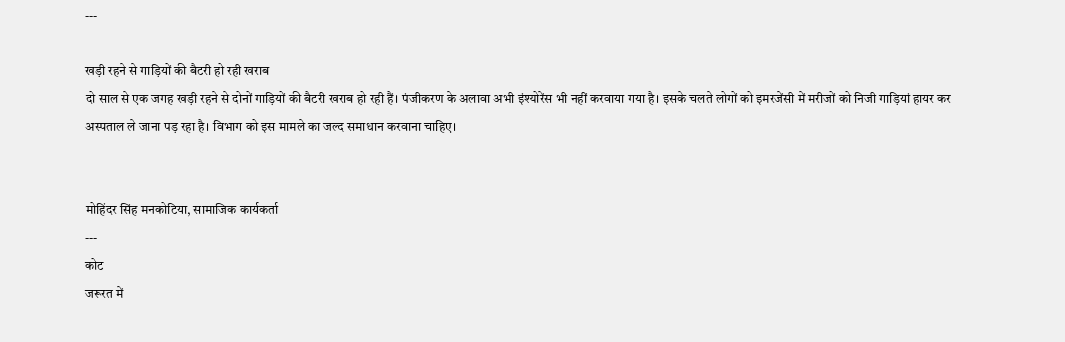---

खड़ी रहने से गाड़ियों की बैटरी हो रही खराब
दो साल से एक जगह खड़ी रहने से दोनों गाड़ियों की बैटरी खराब हो रही हैं। पंजीकरण के अलावा अभी इंश्योरेंस भी नहीं करवाया गया है। इसके चलते लोगों को इमरजेंसी में मरीजों को निजी गाड़ियां हायर कर अस्पताल ले जाना पड़ रहा है। विभाग को इस मामले का जल्द समाधान करवाना चाहिए।


मोहिंदर सिंह मनकोटिया, सामाजिक कार्यकर्ता
---
कोट
जरूरत में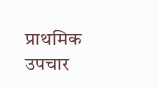प्राथमिक उपचार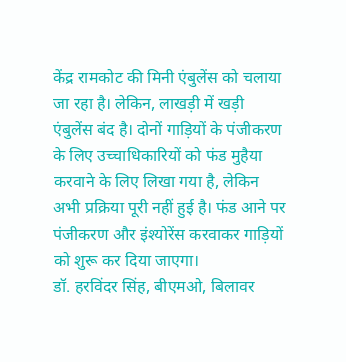केंद्र रामकोट की मिनी एंबुलेंस को चलाया जा रहा है। लेकिन, लाखड़ी में खड़ी एंबुलेंस बंद है। दोनों गाड़ियों के पंजीकरण के लिए उच्चाधिकारियों को फंड मुहैया करवाने के लिए लिखा गया है, लेकिन अभी प्रक्रिया पूरी नहीं हुई है। फंड आने पर पंजीकरण और इंश्योरेंस करवाकर गाड़ियों को शुरू कर दिया जाएगा।
डॉ. हरविंदर सिंह, बीएमओ, बिलावर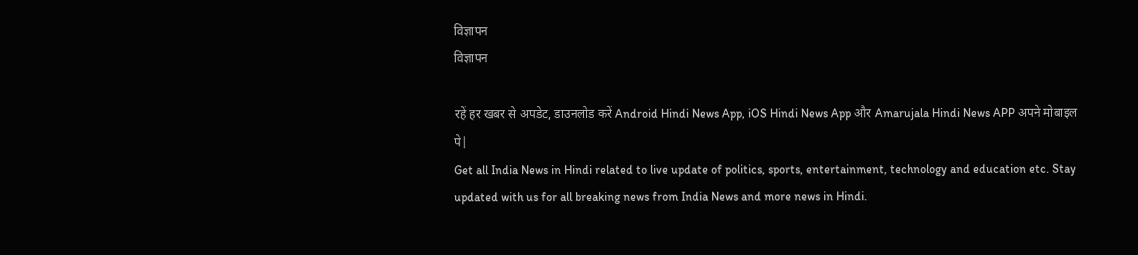विज्ञापन
विज्ञापन

रहें हर खबर से अपडेट, डाउनलोड करें Android Hindi News App, iOS Hindi News App और Amarujala Hindi News APP अपने मोबाइल पे|
Get all India News in Hindi related to live update of politics, sports, entertainment, technology and education etc. Stay updated with us for all breaking news from India News and more news in Hindi.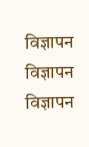विज्ञापन
विज्ञापन
विज्ञापन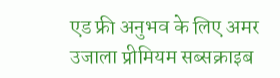एड फ्री अनुभव के लिए अमर उजाला प्रीमियम सब्सक्राइब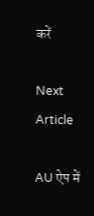करें

Next Article

AU ऐप में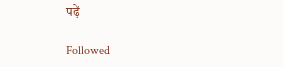पढ़ें

Followed